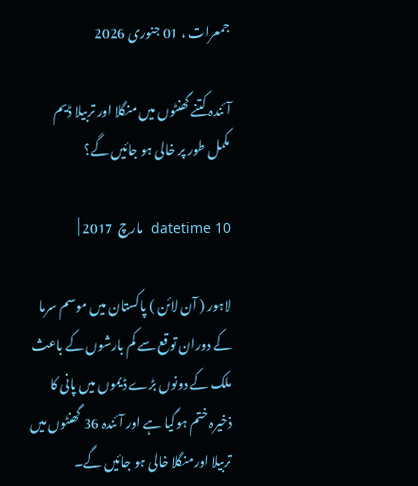جمعرات ، 01 جنوری 2026

آئندہ کتنے گھنٹوں میں منگلا اور تربیلا ڈیم مکمل طور پر خالی ہو جائیں گے؟

datetime 10  مارچ  2017 |

لاہور ( آن لائن ) پاکستان میں موسم سرما کے دوران توقع سے کم بارشوں کے باعث ملک کے دونوں بڑے ڈیموں میں پانی کا ذخیرہ ختم ہوگیا ہے اور آئندہ 36 گھنٹوں میں تربیلا اورمنگلا خالی ہو جائیں گے۔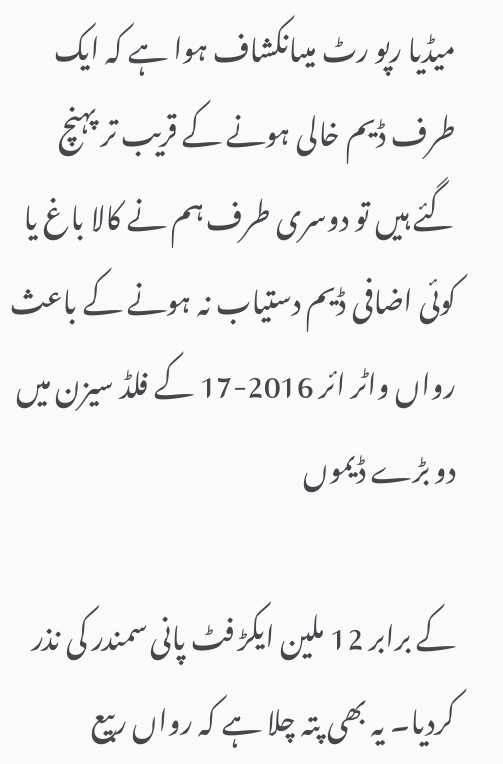میڈیا رپو رٹ میںانکشاف ہوا ہے کہ ایک طرف ڈیم خالی ہونے کے قریب تر پہنچ گئے ہیں تو دوسری طرف ہم نے کالا باغ یا کوئی اضافی ڈیم دستیاب نہ ہونے کے باعث رواں واٹر ائر 2016-17 کے فلڈ سیزن میں دو بڑے ڈیموں

کے برابر 12 ملین ایکڑ فٹ پانی سمندر کی نذر کردیا۔ یہ بھی پتہ چلا ہے کہ رواں ربیع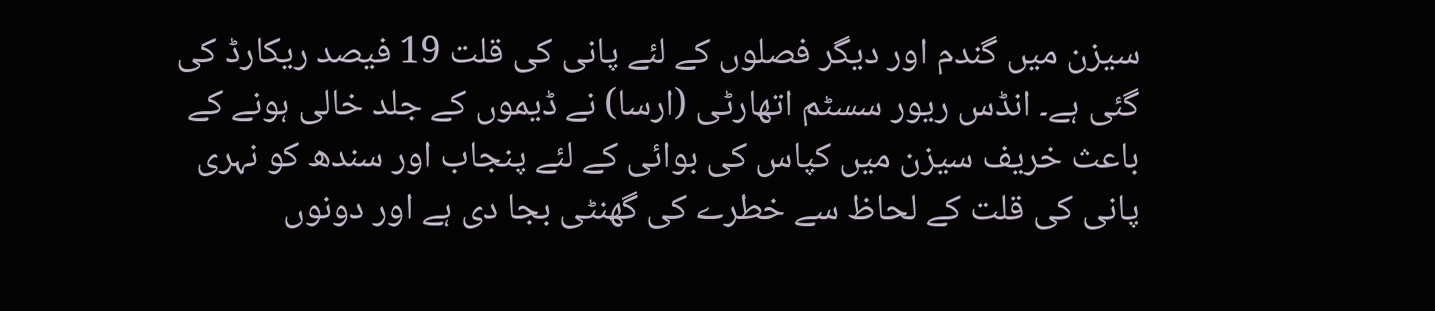سیزن میں گندم اور دیگر فصلوں کے لئے پانی کی قلت 19 فیصد ریکارڈ کی گئی ہے۔ انڈس ریور سسٹم اتھارٹی (ارسا) نے ڈیموں کے جلد خالی ہونے کے باعث خریف سیزن میں کپاس کی بوائی کے لئے پنجاب اور سندھ کو نہری پانی کی قلت کے لحاظ سے خطرے کی گھنٹی بجا دی ہے اور دونوں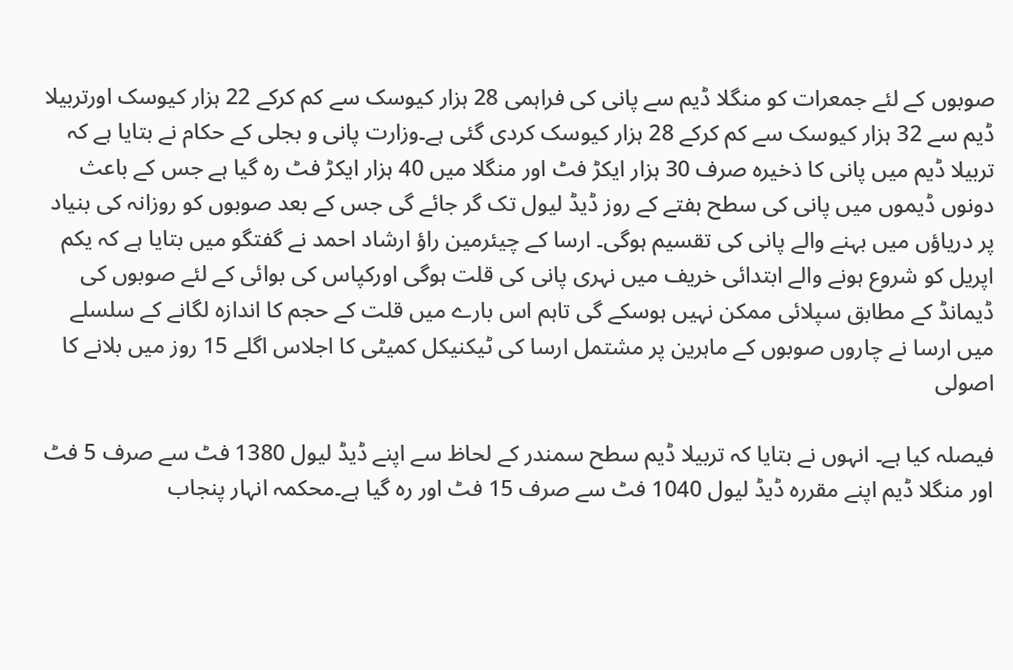صوبوں کے لئے جمعرات کو منگلا ڈیم سے پانی کی فراہمی 28 ہزار کیوسک سے کم کرکے 22 ہزار کیوسک اورتربیلا ڈیم سے 32 ہزار کیوسک سے کم کرکے 28 ہزار کیوسک کردی گئی ہے۔وزارت پانی و بجلی کے حکام نے بتایا ہے کہ تربیلا ڈیم میں پانی کا ذخیرہ صرف 30 ہزار ایکڑ فٹ اور منگلا میں 40 ہزار ایکڑ فٹ رہ گیا ہے جس کے باعث دونوں ڈیموں میں پانی کی سطح ہفتے کے روز ڈیڈ لیول تک گر جائے گی جس کے بعد صوبوں کو روزانہ کی بنیاد پر دریاؤں میں بہنے والے پانی کی تقسیم ہوگی۔ ارسا کے چیئرمین راؤ ارشاد احمد نے گفتگو میں بتایا ہے کہ یکم اپریل کو شروع ہونے والے ابتدائی خریف میں نہری پانی کی قلت ہوگی اورکپاس کی بوائی کے لئے صوبوں کی ڈیمانڈ کے مطابق سپلائی ممکن نہیں ہوسکے گی تاہم اس بارے میں قلت کے حجم کا اندازہ لگانے کے سلسلے میں ارسا نے چاروں صوبوں کے ماہرین پر مشتمل ارسا کی ٹیکنیکل کمیٹی کا اجلاس اگلے 15 روز میں بلانے کا اصولی

فیصلہ کیا ہے۔ انہوں نے بتایا کہ تربیلا ڈیم سطح سمندر کے لحاظ سے اپنے ڈیڈ لیول 1380 فٹ سے صرف 5 فٹ اور منگلا ڈیم اپنے مقررہ ڈیڈ لیول 1040 فٹ سے صرف 15 فٹ اور رہ گیا ہے۔محکمہ انہار پنجاب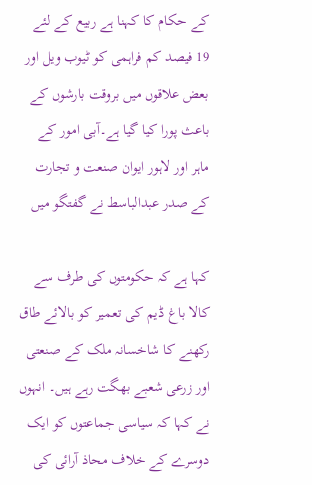کے حکام کا کہنا ہے ربیع کے لئے 19 فیصد کم فراہمی کو ٹیوب ویل اور بعض علاقوں میں بروقت بارشوں کے باعث پورا کیا گیا ہے۔آبی امور کے ماہر اور لاہور ایوان صنعت و تجارت کے صدر عبدالباسط نے گفتگو میں

کہا ہے کہ حکومتوں کی طرف سے کالا باغ ڈیم کی تعمیر کو بالائے طاق رکھنے کا شاخسانہ ملک کے صنعتی اور زرعی شعبے بھگت رہے ہیں۔ انہوں نے کہا کہ سیاسی جماعتوں کو ایک دوسرے کے خلاف محاذ آرائی کی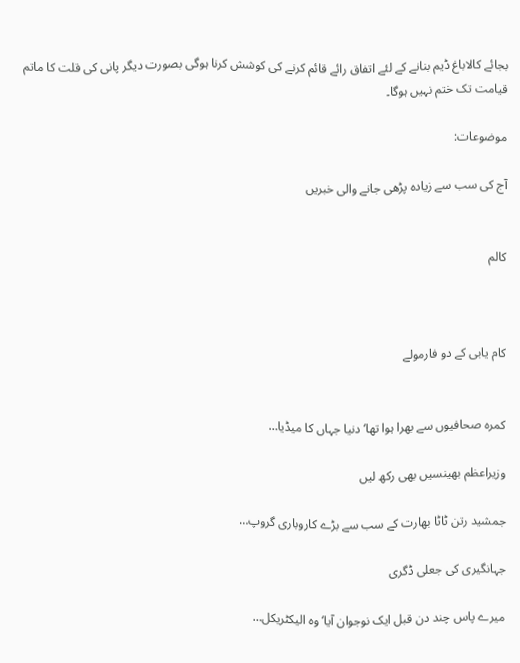بجائے کالاباغ ڈیم بنانے کے لئے اتفاق رائے قائم کرنے کی کوشش کرنا ہوگی بصورت دیگر پانی کی قلت کا ماتم قیامت تک ختم نہیں ہوگا۔

موضوعات:

آج کی سب سے زیادہ پڑھی جانے والی خبریں


کالم



کام یابی کے دو فارمولے


کمرہ صحافیوں سے بھرا ہوا تھا‘ دنیا جہاں کا میڈیا…

وزیراعظم بھینسیں بھی رکھ لیں

جمشید رتن ٹاٹا بھارت کے سب سے بڑے کاروباری گروپ…

جہانگیری کی جعلی ڈگری

میرے پاس چند دن قبل ایک نوجوان آیا‘ وہ الیکٹریکل…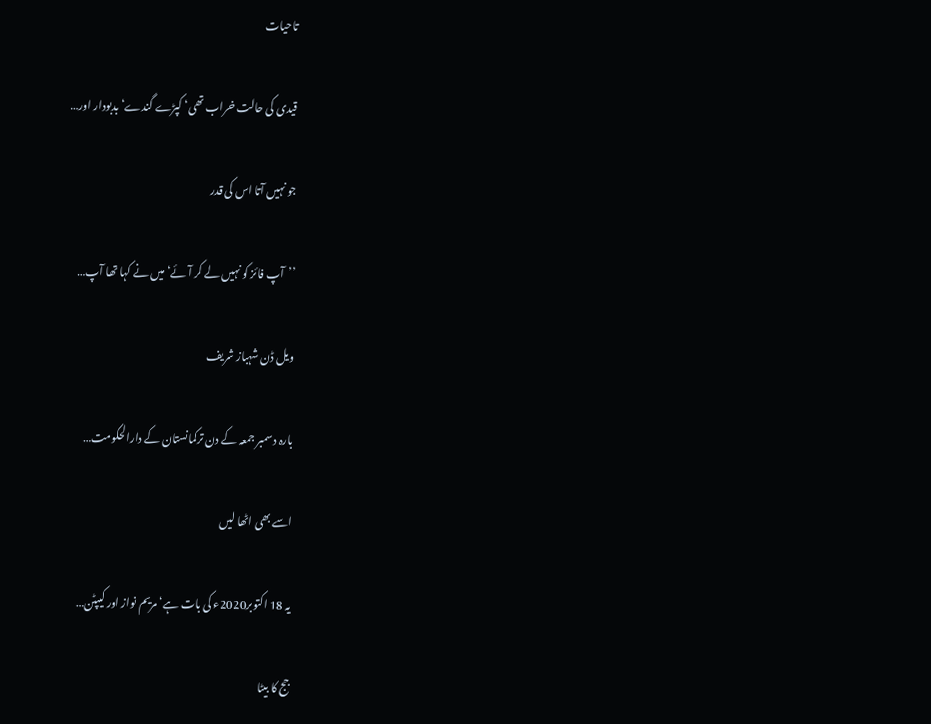تاحیات

قیدی کی حالت خراب تھی‘ کپڑے گندے‘ بدبودار اور…

جو نہیں آتا اس کی قدر

’’آپ فائز کو نہیں لے کر آئے‘ میں نے کہا تھا آپ…

ویل ڈن شہباز شریف

بارہ دسمبر جمعہ کے دن ترکمانستان کے دارالحکومت…

اسے بھی اٹھا لیں

یہ 18 اکتوبر2020ء کی بات ہے‘ مریم نواز اور کیپٹن…

جج کا بیٹا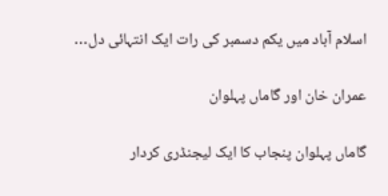اسلام آباد میں یکم دسمبر کی رات ایک انتہائی دل…

عمران خان اور گاماں پہلوان

گاماں پہلوان پنجاب کا ایک لیجنڈری کردار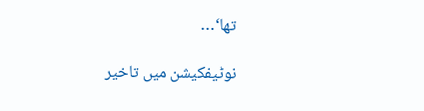تھا‘…

نوٹیفکیشن میں تاخیر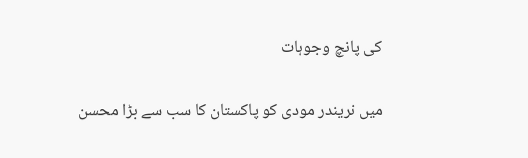کی پانچ وجوہات

میں نریندر مودی کو پاکستان کا سب سے بڑا محسن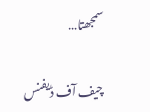سمجھتا…

چیف آف ڈیفنس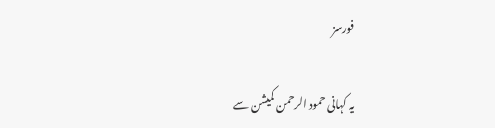فورسز

یہ کہانی حمود الرحمن کمیشن سے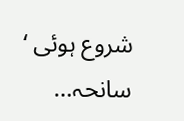شروع ہوئی ‘ سانحہ…